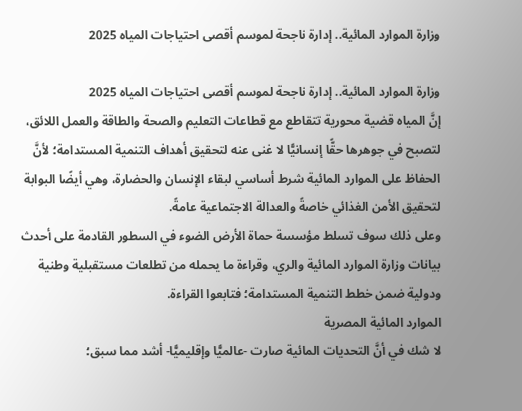وزارة الموارد المائية.. إدارة ناجحة لموسم أقصى احتياجات المياه 2025

وزارة الموارد المائية.. إدارة ناجحة لموسم أقصى احتياجات المياه 2025
إنَّ المياه قضية محورية تتقاطع مع قطاعات التعليم والصحة والطاقة والعمل اللائق، لتصبح في جوهرها حقًّا إنسانيًّا لا غنى عنه لتحقيق أهداف التنمية المستدامة؛ لأنَّ الحفاظ على الموارد المائية شرط أساسي لبقاء الإنسان والحضارة، وهي أيضًا البوابة لتحقيق الأمن الغذائي خاصةً والعدالة الاجتماعية عامةً.
وعلى ذلك سوف تسلط مؤسسة حماة الأرض الضوء في السطور القادمة على أحدث بيانات وزارة الموارد المائية والري، وقراءة ما يحمله من تطلعات مستقبلية وطنية ودولية ضمن خطط التنمية المستدامة؛ فتابعوا القراءة.
الموارد المائية المصرية
لا شك في أنَّ التحديات المائية صارت -عالميًّا وإقليميًّا- أشد مما سبق؛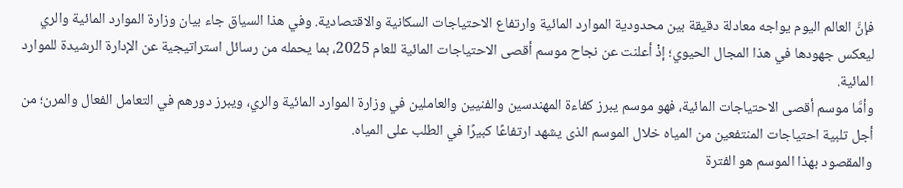فإنَّ العالم اليوم يواجه معادلة دقيقة بين محدودية الموارد المائية وارتفاع الاحتياجات السكانية والاقتصادية. وفي هذا السياق جاء بيان وزارة الموارد المائية والري ليعكس جهودها في هذا المجال الحيوي؛ إذْ أعلنت عن نجاح موسم أقصى الاحتياجات المائية للعام 2025، بما يحمله من رسائل استراتيجية عن الإدارة الرشيدة للموارد المائية.
وأمَّا موسم أقصى الاحتياجات المائية، فهو موسم يبرز كفاءة المهندسين والفنيين والعاملين في وزارة الموارد المائية والري، ويبرز دورهم في التعامل الفعال والمرن؛ من أجل تلبية احتياجات المنتفعين من المياه خلال الموسم الذى يشهد ارتفاعًا كبيرًا في الطلب على المياه.
والمقصود بهذا الموسم هو الفترة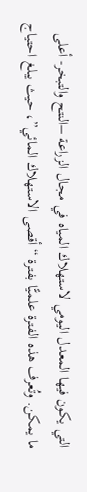التي يكون فيها المعدل اليومي لاستهلاك المياه في مجال الزراعة –النتح والتبخر- أعلى ما يمكن. وتُعرف هذه الفترة علميًّا بفترة “أقصى الاستهلاك المائي”، حيث يبلغ احتياج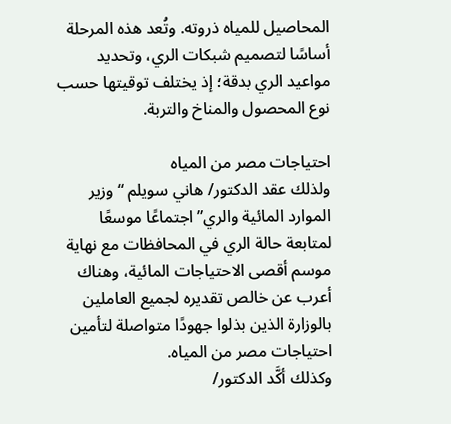المحاصيل للمياه ذروته. وتُعد هذه المرحلة أساسًا لتصميم شبكات الري، وتحديد مواعيد الري بدقة؛ إذ يختلف توقيتها حسب نوع المحصول والمناخ والتربة.

احتياجات مصر من المياه
ولذلك عقد الدكتور/ هاني سويلم “وزير الموارد المائية والري” اجتماعًا موسعًا لمتابعة حالة الري في المحافظات مع نهاية موسم أقصى الاحتياجات المائية، وهناك أعرب عن خالص تقديره لجميع العاملين بالوزارة الذين بذلوا جهودًا متواصلة لتأمين احتياجات مصر من المياه.
وكذلك أكَّد الدكتور/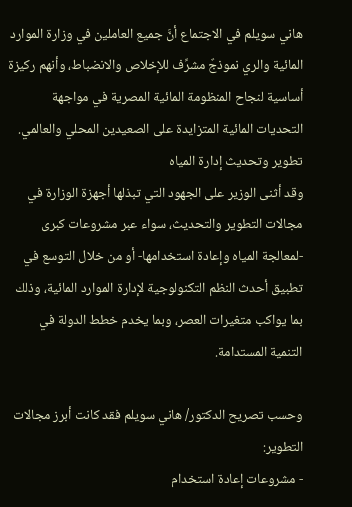هاني سويلم في الاجتماع أنَّ جميع العاملين في وزارة الموارد المائية والري نموذجٌ مشرِّف للإخلاص والانضباط، وأنهم ركيزة أساسية لنجاح المنظومة المائية المصرية في مواجهة التحديات المائية المتزايدة على الصعيدين المحلي والعالمي.
تطوير وتحديث إدارة المياه
وقد أثنى الوزير على الجهود التي تبذلها أجهزة الوزارة في مجالات التطوير والتحديث، سواء عبر مشروعات كبرى -لمعالجة المياه وإعادة استخدامها- أو من خلال التوسع في تطبيق أحدث النظم التكنولوجية لإدارة الموارد المائية، وذلك بما يواكب متغيرات العصر، وبما يخدم خطط الدولة في التنمية المستدامة.

وحسب تصريح الدكتور/ هاني سويلم فقد كانت أبرز مجالات التطوير:
- مشروعات إعادة استخدام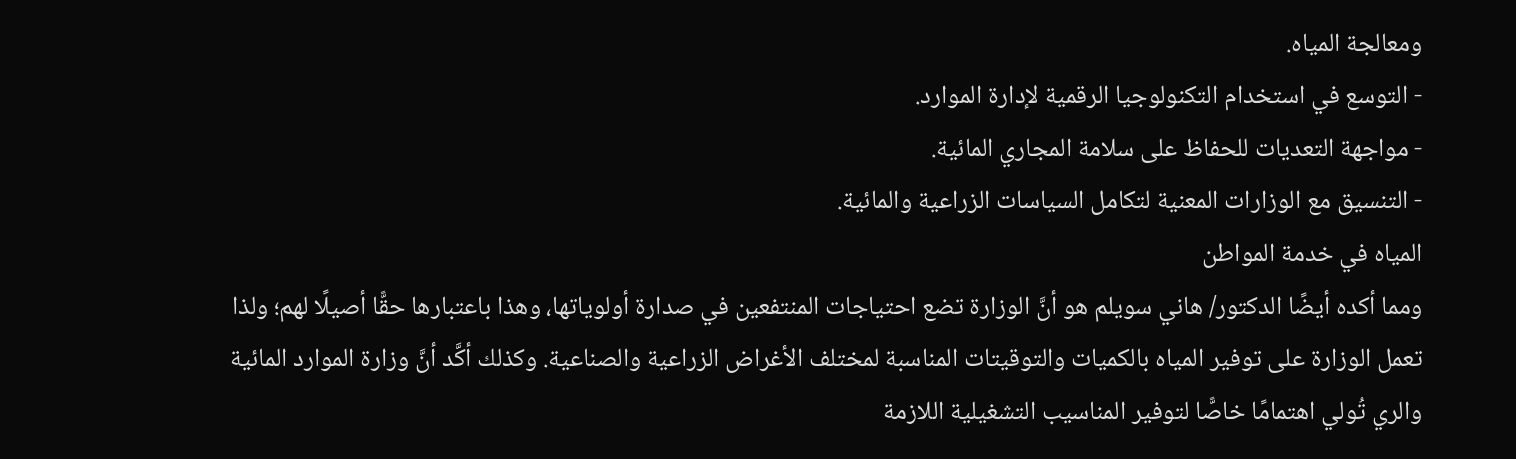ومعالجة المياه.
- التوسع في استخدام التكنولوجيا الرقمية لإدارة الموارد.
- مواجهة التعديات للحفاظ على سلامة المجاري المائية.
- التنسيق مع الوزارات المعنية لتكامل السياسات الزراعية والمائية.
المياه في خدمة المواطن
ومما أكده أيضًا الدكتور/ هاني سويلم هو أنَّ الوزارة تضع احتياجات المنتفعين في صدارة أولوياتها، وهذا باعتبارها حقًّا أصيلًا لهم؛ ولذا تعمل الوزارة على توفير المياه بالكميات والتوقيتات المناسبة لمختلف الأغراض الزراعية والصناعية. وكذلك أكَّد أنَّ وزارة الموارد المائية والري تُولي اهتمامًا خاصًّا لتوفير المناسيب التشغيلية اللازمة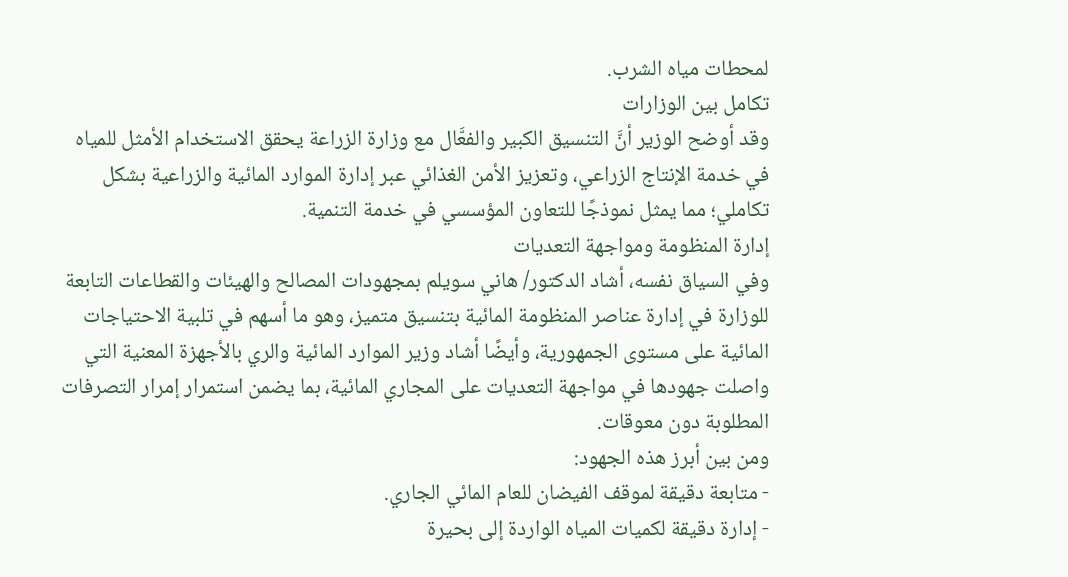لمحطات مياه الشرب.
تكامل بين الوزارات
وقد أوضح الوزير أنَّ التنسيق الكبير والفعَّال مع وزارة الزراعة يحقق الاستخدام الأمثل للمياه في خدمة الإنتاج الزراعي، وتعزيز الأمن الغذائي عبر إدارة الموارد المائية والزراعية بشكل تكاملي؛ مما يمثل نموذجًا للتعاون المؤسسي في خدمة التنمية.
إدارة المنظومة ومواجهة التعديات
وفي السياق نفسه، أشاد الدكتور/ هاني سويلم بمجهودات المصالح والهيئات والقطاعات التابعة للوزارة في إدارة عناصر المنظومة المائية بتنسيق متميز، وهو ما أسهم في تلبية الاحتياجات المائية على مستوى الجمهورية، وأيضًا أشاد وزير الموارد المائية والري بالأجهزة المعنية التي واصلت جهودها في مواجهة التعديات على المجاري المائية، بما يضمن استمرار إمرار التصرفات المطلوبة دون معوقات.
ومن بين أبرز هذه الجهود:
- متابعة دقيقة لموقف الفيضان للعام المائي الجاري.
- إدارة دقيقة لكميات المياه الواردة إلى بحيرة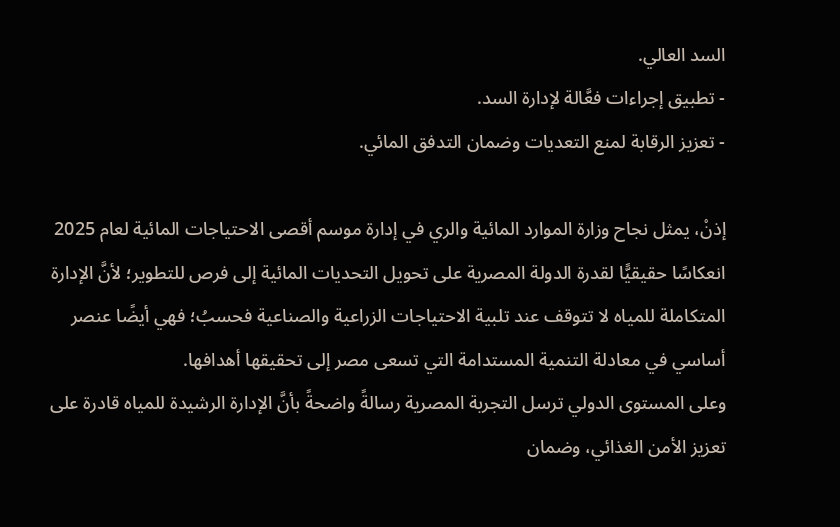السد العالي.
- تطبيق إجراءات فعَّالة لإدارة السد.
- تعزيز الرقابة لمنع التعديات وضمان التدفق المائي.

إذنْ، يمثل نجاح وزارة الموارد المائية والري في إدارة موسم أقصى الاحتياجات المائية لعام 2025 انعكاسًا حقيقيًّا لقدرة الدولة المصرية على تحويل التحديات المائية إلى فرص للتطوير؛ لأنَّ الإدارة المتكاملة للمياه لا تتوقف عند تلبية الاحتياجات الزراعية والصناعية فحسبُ؛ فهي أيضًا عنصر أساسي في معادلة التنمية المستدامة التي تسعى مصر إلى تحقيقها أهدافها.
وعلى المستوى الدولي ترسل التجربة المصرية رسالةً واضحةً بأنَّ الإدارة الرشيدة للمياه قادرة على تعزيز الأمن الغذائي، وضمان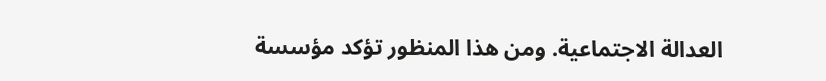العدالة الاجتماعية. ومن هذا المنظور تؤكد مؤسسة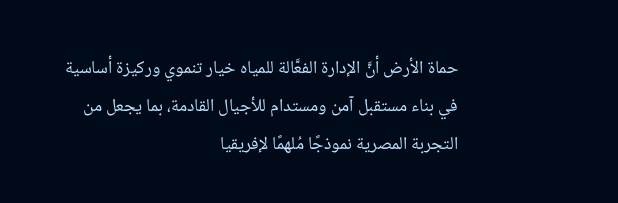حماة الأرض أنَّ الإدارة الفعَّالة للمياه خيار تنموي وركيزة أساسية في بناء مستقبل آمن ومستدام للأجيال القادمة، بما يجعل من التجربة المصرية نموذجًا مُلهمًا لإفريقيا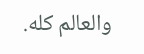والعالم كله.